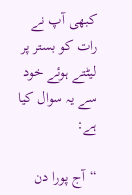کبھی آپ نے رات کو بستر پر لیٹتے ہوئے خود سے یہ سوال کیا ہے:

“آج پورا دن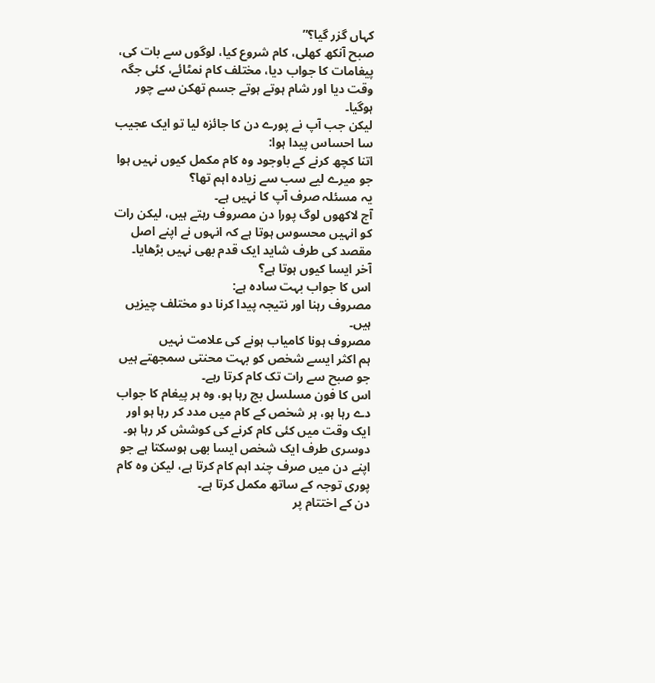کہاں گزر گیا؟”
صبح آنکھ کھلی، کام شروع کیا، لوگوں سے بات کی، پیغامات کا جواب دیا، مختلف کام نمٹائے، کئی جگہ وقت دیا اور شام ہوتے ہوتے جسم تھکن سے چور ہوگیا۔
لیکن جب آپ نے پورے دن کا جائزہ لیا تو ایک عجیب سا احساس پیدا ہوا:
اتنا کچھ کرنے کے باوجود وہ کام مکمل کیوں نہیں ہوا جو میرے لیے سب سے زیادہ اہم تھا؟
یہ مسئلہ صرف آپ کا نہیں ہے۔
آج لاکھوں لوگ پورا دن مصروف رہتے ہیں، لیکن رات کو انہیں محسوس ہوتا ہے کہ انہوں نے اپنے اصل مقصد کی طرف شاید ایک قدم بھی نہیں بڑھایا۔
آخر ایسا کیوں ہوتا ہے؟
اس کا جواب بہت سادہ ہے:
مصروف رہنا اور نتیجہ پیدا کرنا دو مختلف چیزیں ہیں۔
مصروف ہونا کامیاب ہونے کی علامت نہیں
ہم اکثر ایسے شخص کو بہت محنتی سمجھتے ہیں جو صبح سے رات تک کام کرتا رہے۔
اس کا فون مسلسل بج رہا ہو، وہ ہر پیغام کا جواب دے رہا ہو، ہر شخص کے کام میں مدد کر رہا ہو اور ایک وقت میں کئی کام کرنے کی کوشش کر رہا ہو۔
دوسری طرف ایک شخص ایسا بھی ہوسکتا ہے جو اپنے دن میں صرف چند اہم کام کرتا ہے، لیکن وہ کام پوری توجہ کے ساتھ مکمل کرتا ہے۔
دن کے اختتام پر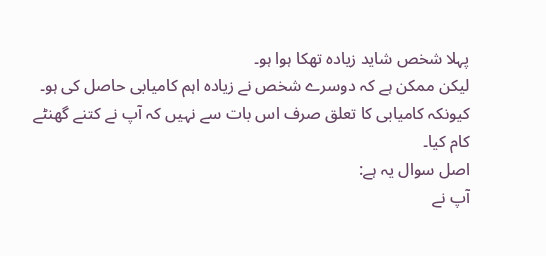پہلا شخص شاید زیادہ تھکا ہوا ہو۔
لیکن ممکن ہے کہ دوسرے شخص نے زیادہ اہم کامیابی حاصل کی ہو۔
کیونکہ کامیابی کا تعلق صرف اس بات سے نہیں کہ آپ نے کتنے گھنٹے کام کیا۔
اصل سوال یہ ہے:
آپ نے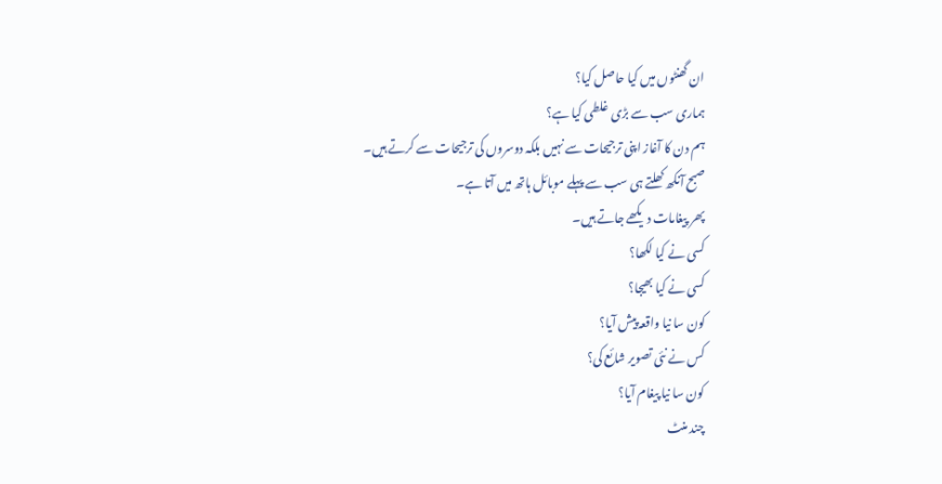ان گھنٹوں میں کیا حاصل کیا؟
ہماری سب سے بڑی غلطی کیا ہے؟
ہم دن کا آغاز اپنی ترجیحات سے نہیں بلکہ دوسروں کی ترجیحات سے کرتے ہیں۔
صبح آنکھ کھلتے ہی سب سے پہلے موبائل ہاتھ میں آتا ہے۔
پھر پیغامات دیکھے جاتے ہیں۔
کسی نے کیا لکھا؟
کسی نے کیا بھیجا؟
کون سا نیا واقعہ پیش آیا؟
کس نے نئی تصویر شائع کی؟
کون سا نیا پیغام آیا؟
چند منٹ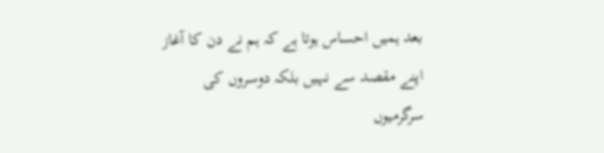بعد ہمیں احساس ہوتا ہے کہ ہم نے دن کا آغاز اپنے مقصد سے نہیں بلکہ دوسروں کی سرگرمیوں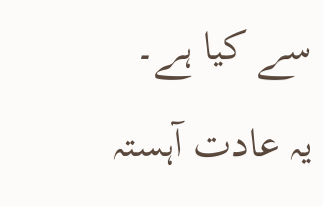سے کیا ہے۔
یہ عادت آہستہ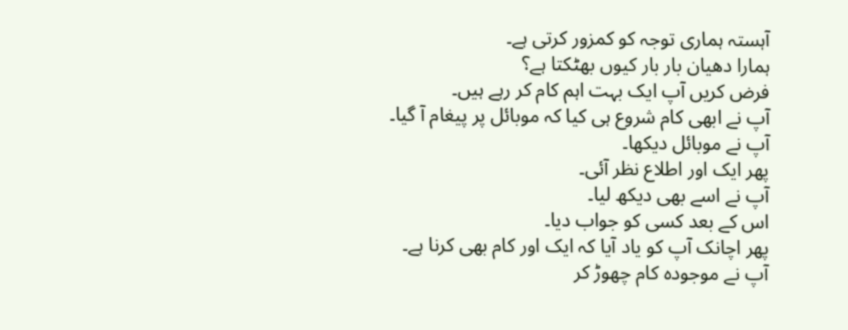آہستہ ہماری توجہ کو کمزور کرتی ہے۔
ہمارا دھیان بار بار کیوں بھٹکتا ہے؟
فرض کریں آپ ایک بہت اہم کام کر رہے ہیں۔
آپ نے ابھی کام شروع ہی کیا کہ موبائل پر پیغام آ گیا۔
آپ نے موبائل دیکھا۔
پھر ایک اور اطلاع نظر آئی۔
آپ نے اسے بھی دیکھ لیا۔
اس کے بعد کسی کو جواب دیا۔
پھر اچانک آپ کو یاد آیا کہ ایک اور کام بھی کرنا ہے۔
آپ نے موجودہ کام چھوڑ کر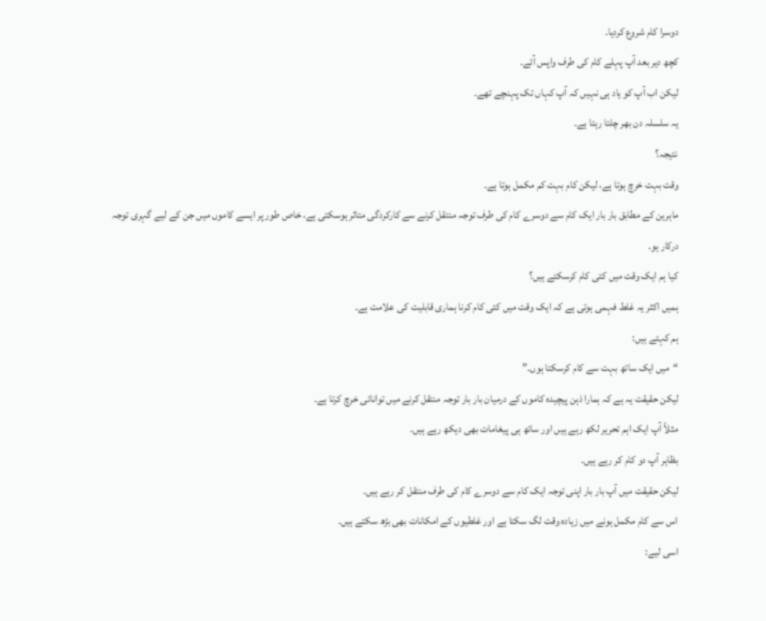دوسرا کام شروع کردیا۔
کچھ دیر بعد آپ پہلے کام کی طرف واپس آئے۔
لیکن اب آپ کو یاد ہی نہیں کہ آپ کہاں تک پہنچے تھے۔
یہ سلسلہ دن بھر چلتا رہتا ہے۔
نتیجہ؟
وقت بہت خرچ ہوتا ہے، لیکن کام بہت کم مکمل ہوتا ہے۔
ماہرین کے مطابق بار بار ایک کام سے دوسرے کام کی طرف توجہ منتقل کرنے سے کارکردگی متاثر ہوسکتی ہے، خاص طور پر ایسے کاموں میں جن کے لیے گہری توجہ درکار ہو۔
کیا ہم ایک وقت میں کئی کام کرسکتے ہیں؟
ہمیں اکثر یہ غلط فہمی ہوتی ہے کہ ایک وقت میں کئی کام کرنا ہماری قابلیت کی علامت ہے۔
ہم کہتے ہیں:
“میں ایک ساتھ بہت سے کام کرسکتا ہوں۔”
لیکن حقیقت یہ ہے کہ ہمارا ذہن پیچیدہ کاموں کے درمیان بار بار توجہ منتقل کرنے میں توانائی خرچ کرتا ہے۔
مثلاً آپ ایک اہم تحریر لکھ رہے ہیں اور ساتھ ہی پیغامات بھی دیکھ رہے ہیں۔
بظاہر آپ دو کام کر رہے ہیں۔
لیکن حقیقت میں آپ بار بار اپنی توجہ ایک کام سے دوسرے کام کی طرف منتقل کر رہے ہیں۔
اس سے کام مکمل ہونے میں زیادہ وقت لگ سکتا ہے اور غلطیوں کے امکانات بھی بڑھ سکتے ہیں۔
اسی لیے: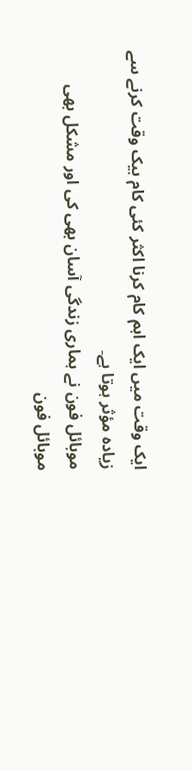ایک وقت میں ایک اہم کام کرنا اکثر کئی کام بیک وقت کرنے سے زیادہ مؤثر ہوتا ہے۔
موبائل فون نے ہماری زندگی آسان بھی کی اور مشکل بھی
موبائل فون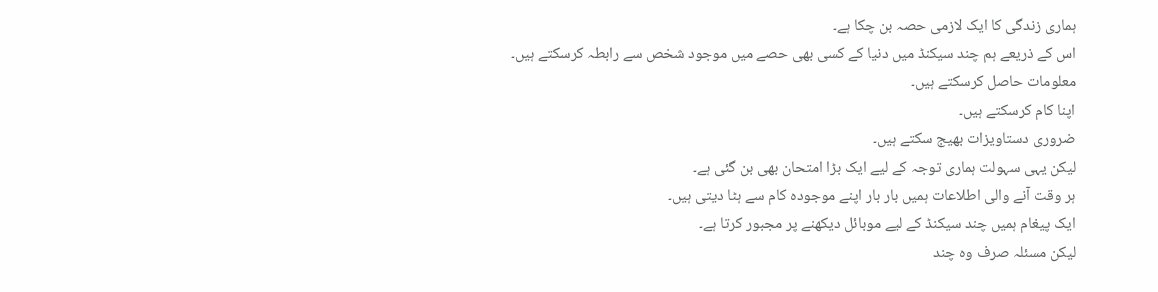ہماری زندگی کا ایک لازمی حصہ بن چکا ہے۔
اس کے ذریعے ہم چند سیکنڈ میں دنیا کے کسی بھی حصے میں موجود شخص سے رابطہ کرسکتے ہیں۔
معلومات حاصل کرسکتے ہیں۔
اپنا کام کرسکتے ہیں۔
ضروری دستاویزات بھیج سکتے ہیں۔
لیکن یہی سہولت ہماری توجہ کے لیے ایک بڑا امتحان بھی بن گئی ہے۔
ہر وقت آنے والی اطلاعات ہمیں بار بار اپنے موجودہ کام سے ہٹا دیتی ہیں۔
ایک پیغام ہمیں چند سیکنڈ کے لیے موبائل دیکھنے پر مجبور کرتا ہے۔
لیکن مسئلہ صرف وہ چند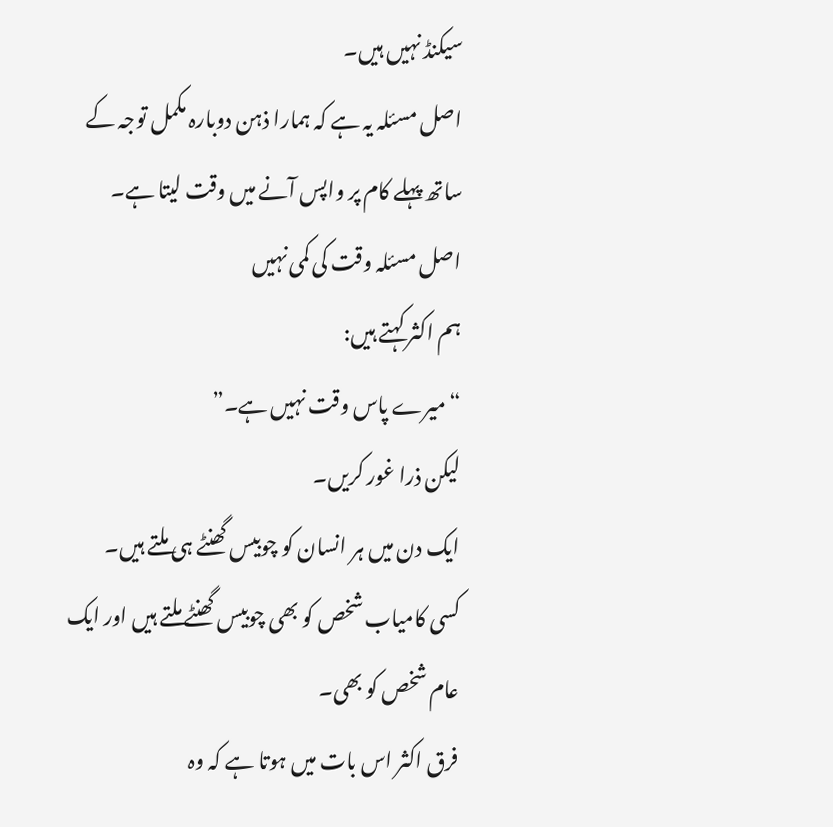سیکنڈ نہیں ہیں۔
اصل مسئلہ یہ ہے کہ ہمارا ذہن دوبارہ مکمل توجہ کے ساتھ پہلے کام پر واپس آنے میں وقت لیتا ہے۔
اصل مسئلہ وقت کی کمی نہیں
ہم اکثر کہتے ہیں:
“میرے پاس وقت نہیں ہے۔”
لیکن ذرا غور کریں۔
ایک دن میں ہر انسان کو چوبیس گھنٹے ہی ملتے ہیں۔
کسی کامیاب شخص کو بھی چوبیس گھنٹے ملتے ہیں اور ایک عام شخص کو بھی۔
فرق اکثر اس بات میں ہوتا ہے کہ وہ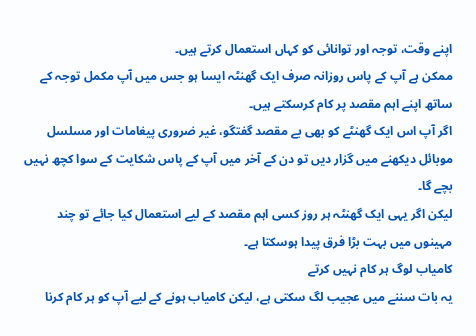اپنے وقت، توجہ اور توانائی کو کہاں استعمال کرتے ہیں۔
ممکن ہے آپ کے پاس روزانہ صرف ایک گھنٹہ ایسا ہو جس میں آپ مکمل توجہ کے ساتھ اپنے اہم مقصد پر کام کرسکتے ہیں۔
اگر آپ اس ایک گھنٹے کو بھی بے مقصد گفتگو، غیر ضروری پیغامات اور مسلسل موبائل دیکھنے میں گزار دیں تو دن کے آخر میں آپ کے پاس شکایت کے سوا کچھ نہیں بچے گا۔
لیکن اگر یہی ایک گھنٹہ ہر روز کسی اہم مقصد کے لیے استعمال کیا جائے تو چند مہینوں میں بہت بڑا فرق پیدا ہوسکتا ہے۔
کامیاب لوگ ہر کام نہیں کرتے
یہ بات سننے میں عجیب لگ سکتی ہے، لیکن کامیاب ہونے کے لیے آپ کو ہر کام کرنا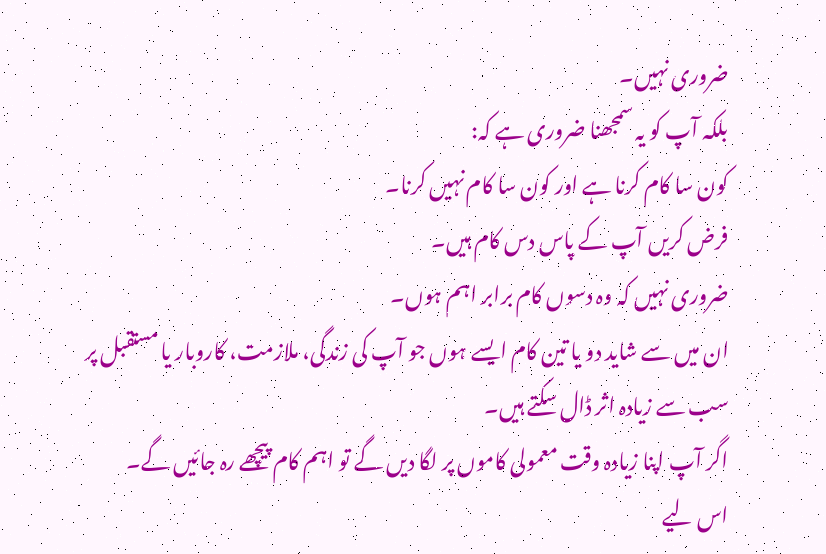ضروری نہیں۔
بلکہ آپ کو یہ سمجھنا ضروری ہے کہ:
کون سا کام کرنا ہے اور کون سا کام نہیں کرنا۔
فرض کریں آپ کے پاس دس کام ہیں۔
ضروری نہیں کہ وہ دسوں کام برابر اہم ہوں۔
ان میں سے شاید دو یا تین کام ایسے ہوں جو آپ کی زندگی، ملازمت، کاروبار یا مستقبل پر سب سے زیادہ اثر ڈال سکتے ہیں۔
اگر آپ اپنا زیادہ وقت معمولی کاموں پر لگا دیں گے تو اہم کام پیچھے رہ جائیں گے۔
اس لیے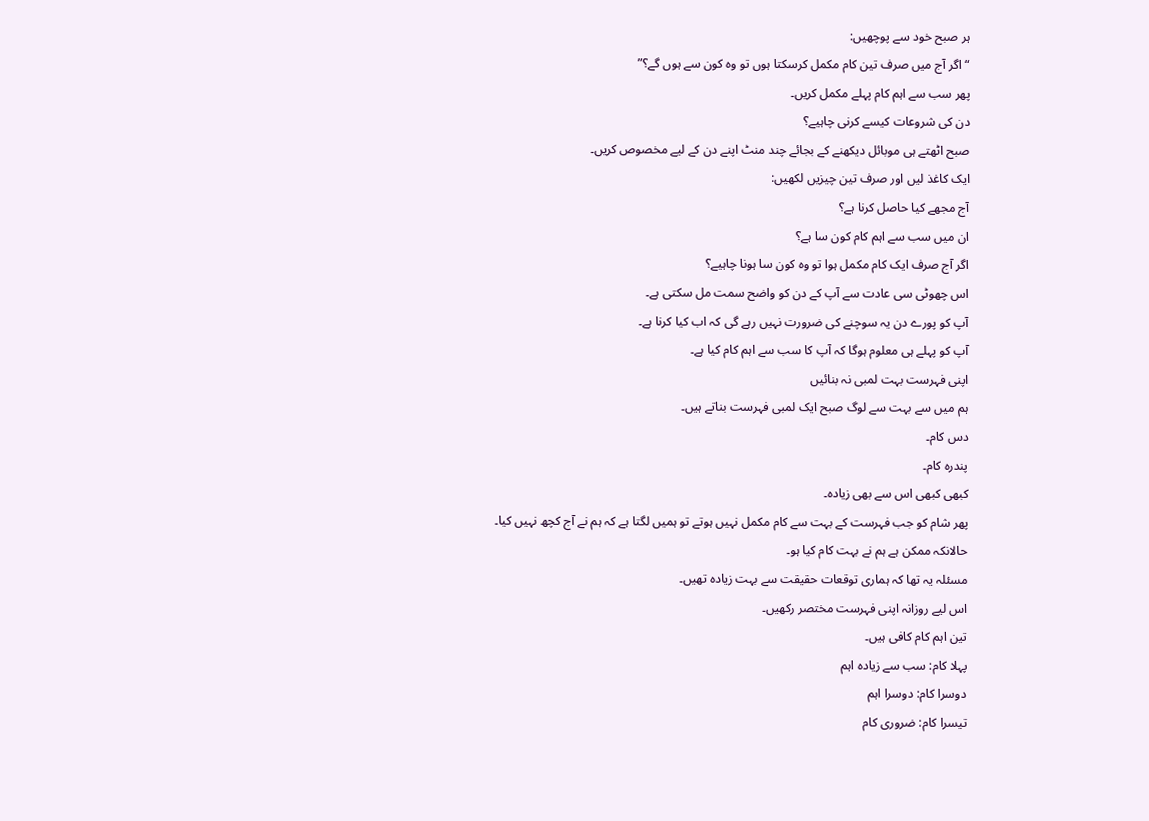ہر صبح خود سے پوچھیں:
“اگر آج میں صرف تین کام مکمل کرسکتا ہوں تو وہ کون سے ہوں گے؟”
پھر سب سے اہم کام پہلے مکمل کریں۔
دن کی شروعات کیسے کرنی چاہیے؟
صبح اٹھتے ہی موبائل دیکھنے کے بجائے چند منٹ اپنے دن کے لیے مخصوص کریں۔
ایک کاغذ لیں اور صرف تین چیزیں لکھیں:
آج مجھے کیا حاصل کرنا ہے؟
ان میں سب سے اہم کام کون سا ہے؟
اگر آج صرف ایک کام مکمل ہوا تو وہ کون سا ہونا چاہیے؟
اس چھوٹی سی عادت سے آپ کے دن کو واضح سمت مل سکتی ہے۔
آپ کو پورے دن یہ سوچنے کی ضرورت نہیں رہے گی کہ اب کیا کرنا ہے۔
آپ کو پہلے ہی معلوم ہوگا کہ آپ کا سب سے اہم کام کیا ہے۔
اپنی فہرست بہت لمبی نہ بنائیں
ہم میں سے بہت سے لوگ صبح ایک لمبی فہرست بناتے ہیں۔
دس کام۔
پندرہ کام۔
کبھی کبھی اس سے بھی زیادہ۔
پھر شام کو جب فہرست کے بہت سے کام مکمل نہیں ہوتے تو ہمیں لگتا ہے کہ ہم نے آج کچھ نہیں کیا۔
حالانکہ ممکن ہے ہم نے بہت کام کیا ہو۔
مسئلہ یہ تھا کہ ہماری توقعات حقیقت سے بہت زیادہ تھیں۔
اس لیے روزانہ اپنی فہرست مختصر رکھیں۔
تین اہم کام کافی ہیں۔
پہلا کام: سب سے زیادہ اہم
دوسرا کام: دوسرا اہم
تیسرا کام: ضروری کام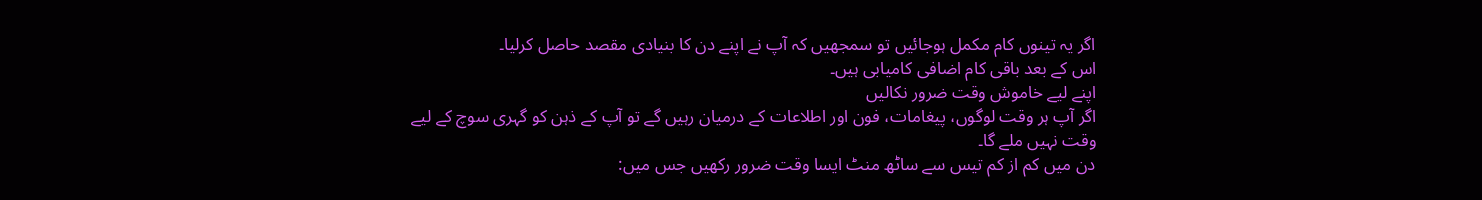اگر یہ تینوں کام مکمل ہوجائیں تو سمجھیں کہ آپ نے اپنے دن کا بنیادی مقصد حاصل کرلیا۔
اس کے بعد باقی کام اضافی کامیابی ہیں۔
اپنے لیے خاموش وقت ضرور نکالیں
اگر آپ ہر وقت لوگوں، پیغامات، فون اور اطلاعات کے درمیان رہیں گے تو آپ کے ذہن کو گہری سوچ کے لیے وقت نہیں ملے گا۔
دن میں کم از کم تیس سے ساٹھ منٹ ایسا وقت ضرور رکھیں جس میں: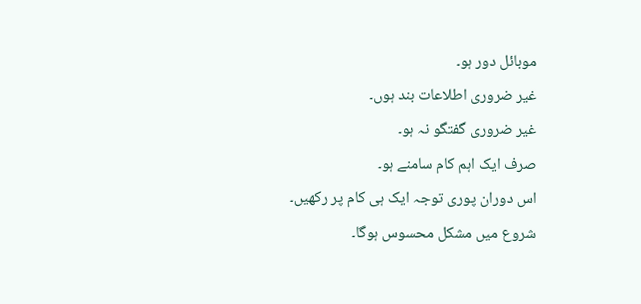موبائل دور ہو۔
غیر ضروری اطلاعات بند ہوں۔
غیر ضروری گفتگو نہ ہو۔
صرف ایک اہم کام سامنے ہو۔
اس دوران پوری توجہ ایک ہی کام پر رکھیں۔
شروع میں مشکل محسوس ہوگا۔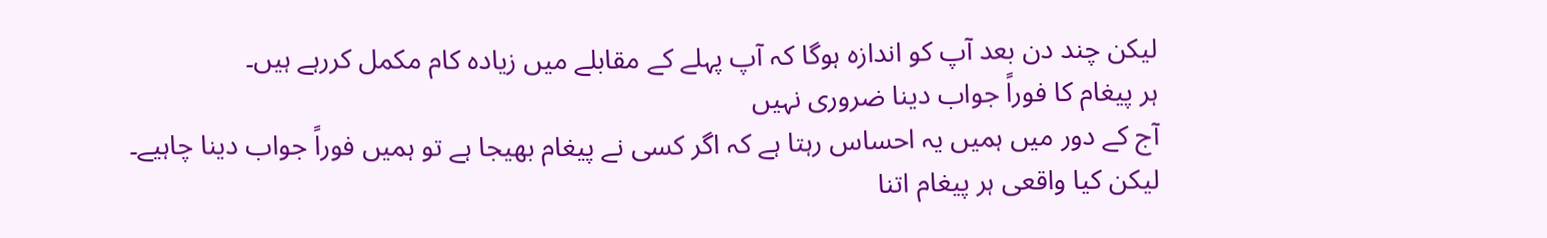لیکن چند دن بعد آپ کو اندازہ ہوگا کہ آپ پہلے کے مقابلے میں زیادہ کام مکمل کررہے ہیں۔
ہر پیغام کا فوراً جواب دینا ضروری نہیں
آج کے دور میں ہمیں یہ احساس رہتا ہے کہ اگر کسی نے پیغام بھیجا ہے تو ہمیں فوراً جواب دینا چاہیے۔
لیکن کیا واقعی ہر پیغام اتنا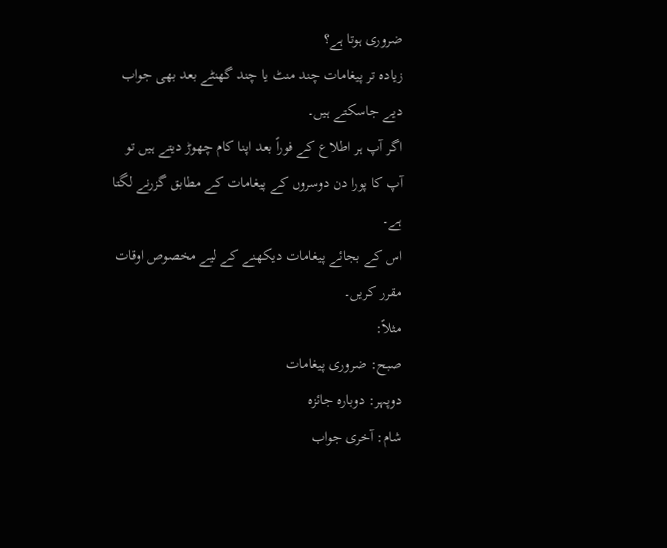ضروری ہوتا ہے؟
زیادہ تر پیغامات چند منٹ یا چند گھنٹے بعد بھی جواب دیے جاسکتے ہیں۔
اگر آپ ہر اطلاع کے فوراً بعد اپنا کام چھوڑ دیتے ہیں تو آپ کا پورا دن دوسروں کے پیغامات کے مطابق گزرنے لگتا ہے۔
اس کے بجائے پیغامات دیکھنے کے لیے مخصوص اوقات مقرر کریں۔
مثلاً:
صبح: ضروری پیغامات
دوپہر: دوبارہ جائزہ
شام: آخری جواب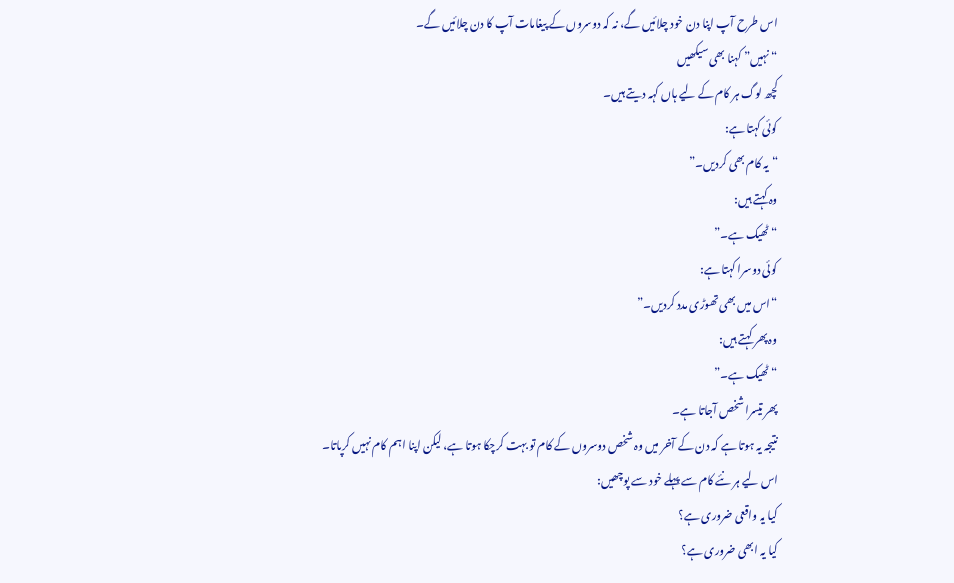اس طرح آپ اپنا دن خود چلائیں گے، نہ کہ دوسروں کے پیغامات آپ کا دن چلائیں گے۔
“نہیں” کہنا بھی سیکھیں
کچھ لوگ ہر کام کے لیے ہاں کہہ دیتے ہیں۔
کوئی کہتا ہے:
“یہ کام بھی کردیں۔”
وہ کہتے ہیں:
“ٹھیک ہے۔”
کوئی دوسرا کہتا ہے:
“اس میں بھی تھوڑی مدد کردیں۔”
وہ پھر کہتے ہیں:
“ٹھیک ہے۔”
پھر تیسرا شخص آجاتا ہے۔
نتیجہ یہ ہوتا ہے کہ دن کے آخر میں وہ شخص دوسروں کے کام تو بہت کرچکا ہوتا ہے، لیکن اپنا اہم کام نہیں کرپاتا۔
اس لیے ہر نئے کام سے پہلے خود سے پوچھیں:
کیا یہ واقعی ضروری ہے؟
کیا یہ ابھی ضروری ہے؟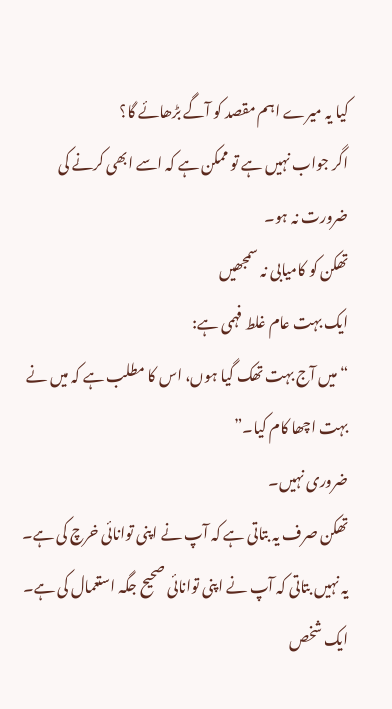کیا یہ میرے اہم مقصد کو آگے بڑھائے گا؟
اگر جواب نہیں ہے تو ممکن ہے کہ اسے ابھی کرنے کی ضرورت نہ ہو۔
تھکن کو کامیابی نہ سمجھیں
ایک بہت عام غلط فہمی ہے:
“میں آج بہت تھک گیا ہوں، اس کا مطلب ہے کہ میں نے بہت اچھا کام کیا۔”
ضروری نہیں۔
تھکن صرف یہ بتاتی ہے کہ آپ نے اپنی توانائی خرچ کی ہے۔
یہ نہیں بتاتی کہ آپ نے اپنی توانائی صحیح جگہ استعمال کی ہے۔
ایک شخص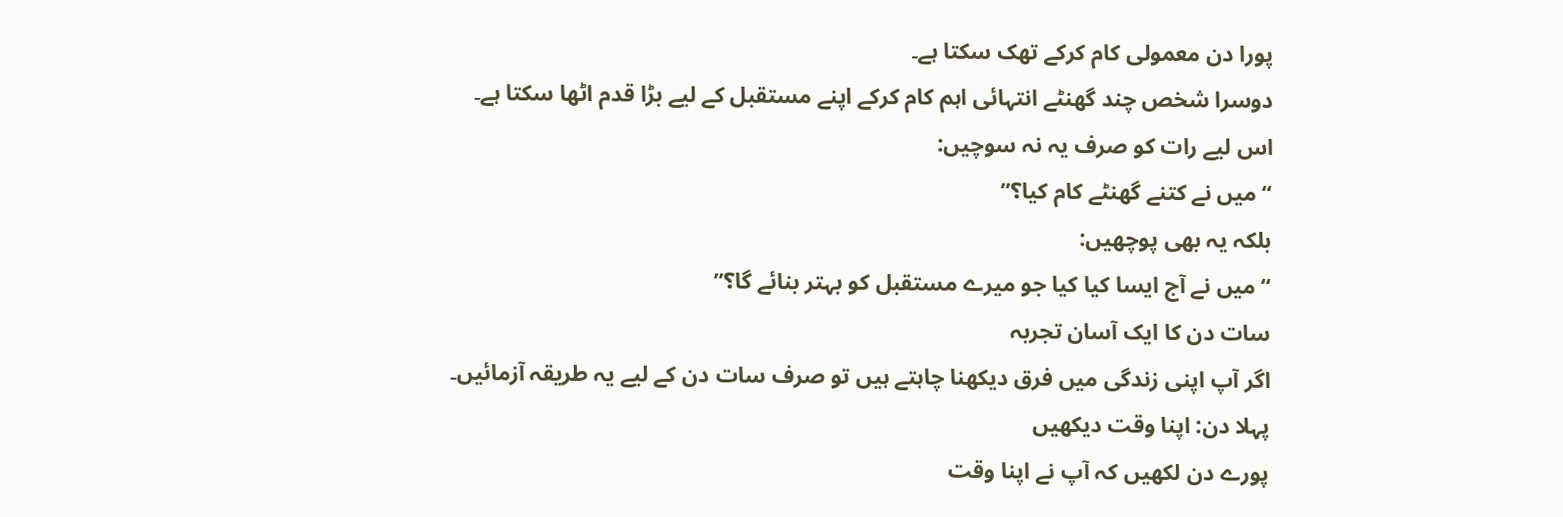پورا دن معمولی کام کرکے تھک سکتا ہے۔
دوسرا شخص چند گھنٹے انتہائی اہم کام کرکے اپنے مستقبل کے لیے بڑا قدم اٹھا سکتا ہے۔
اس لیے رات کو صرف یہ نہ سوچیں:
“میں نے کتنے گھنٹے کام کیا؟”
بلکہ یہ بھی پوچھیں:
“میں نے آج ایسا کیا کیا جو میرے مستقبل کو بہتر بنائے گا؟”
سات دن کا ایک آسان تجربہ
اگر آپ اپنی زندگی میں فرق دیکھنا چاہتے ہیں تو صرف سات دن کے لیے یہ طریقہ آزمائیں۔
پہلا دن: اپنا وقت دیکھیں
پورے دن لکھیں کہ آپ نے اپنا وقت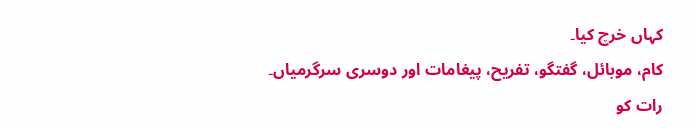کہاں خرچ کیا۔
کام، موبائل، گفتگو، تفریح، پیغامات اور دوسری سرگرمیاں۔
رات کو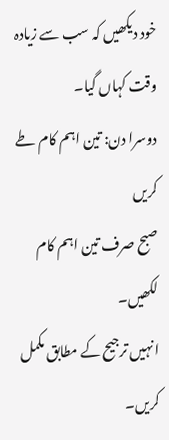خود دیکھیں کہ سب سے زیادہ وقت کہاں گیا۔
دوسرا دن: تین اہم کام طے کریں
صبح صرف تین اہم کام لکھیں۔
انہیں ترجیح کے مطابق مکمل کریں۔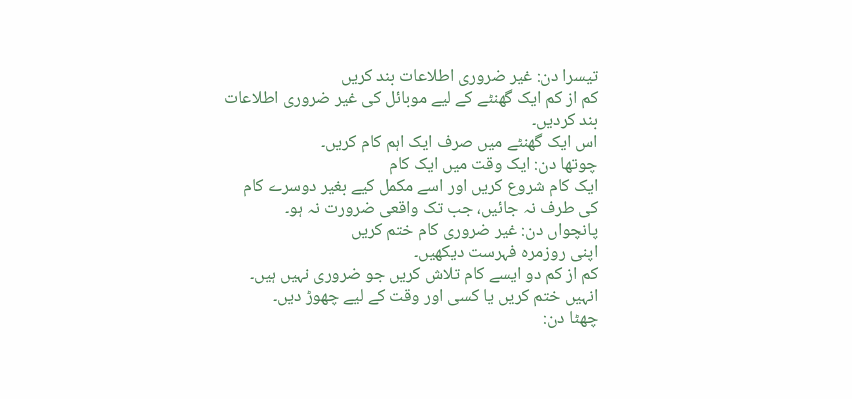تیسرا دن: غیر ضروری اطلاعات بند کریں
کم از کم ایک گھنٹے کے لیے موبائل کی غیر ضروری اطلاعات بند کردیں۔
اس ایک گھنٹے میں صرف ایک اہم کام کریں۔
چوتھا دن: ایک وقت میں ایک کام
ایک کام شروع کریں اور اسے مکمل کیے بغیر دوسرے کام کی طرف نہ جائیں، جب تک واقعی ضرورت نہ ہو۔
پانچواں دن: غیر ضروری کام ختم کریں
اپنی روزمرہ فہرست دیکھیں۔
کم از کم دو ایسے کام تلاش کریں جو ضروری نہیں ہیں۔
انہیں ختم کریں یا کسی اور وقت کے لیے چھوڑ دیں۔
چھٹا دن: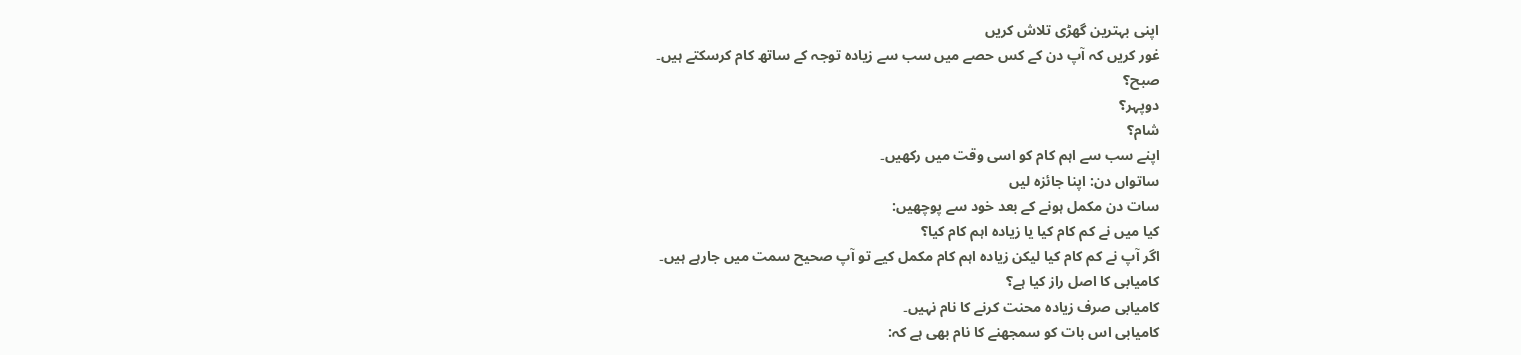اپنی بہترین گھڑی تلاش کریں
غور کریں کہ آپ دن کے کس حصے میں سب سے زیادہ توجہ کے ساتھ کام کرسکتے ہیں۔
صبح؟
دوپہر؟
شام؟
اپنے سب سے اہم کام کو اسی وقت میں رکھیں۔
ساتواں دن: اپنا جائزہ لیں
سات دن مکمل ہونے کے بعد خود سے پوچھیں:
کیا میں نے کم کام کیا یا زیادہ اہم کام کیا؟
اگر آپ نے کم کام کیا لیکن زیادہ اہم کام مکمل کیے تو آپ صحیح سمت میں جارہے ہیں۔
کامیابی کا اصل راز کیا ہے؟
کامیابی صرف زیادہ محنت کرنے کا نام نہیں۔
کامیابی اس بات کو سمجھنے کا نام بھی ہے کہ: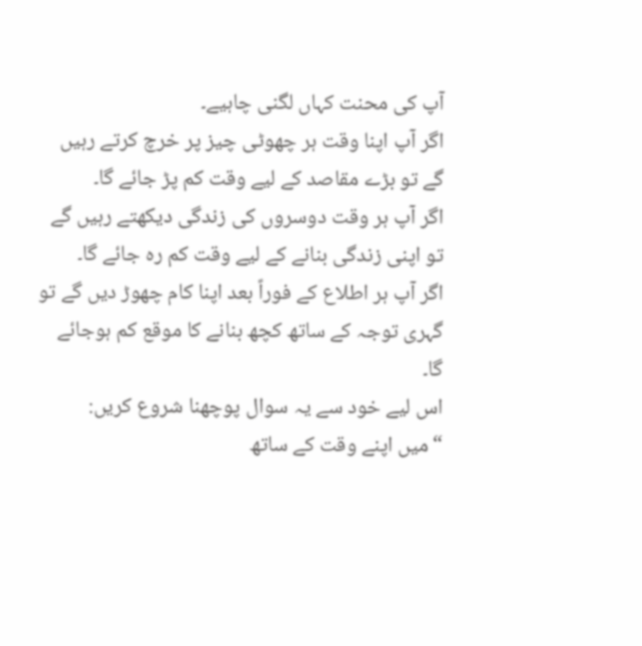آپ کی محنت کہاں لگنی چاہیے۔
اگر آپ اپنا وقت ہر چھوٹی چیز پر خرچ کرتے رہیں گے تو بڑے مقاصد کے لیے وقت کم پڑ جائے گا۔
اگر آپ ہر وقت دوسروں کی زندگی دیکھتے رہیں گے تو اپنی زندگی بنانے کے لیے وقت کم رہ جائے گا۔
اگر آپ ہر اطلاع کے فوراً بعد اپنا کام چھوڑ دیں گے تو گہری توجہ کے ساتھ کچھ بنانے کا موقع کم ہوجائے گا۔
اس لیے خود سے یہ سوال پوچھنا شروع کریں:
“میں اپنے وقت کے ساتھ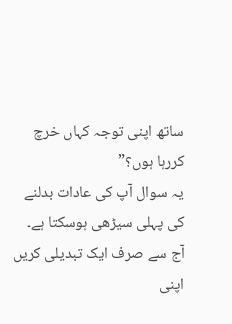ساتھ اپنی توجہ کہاں خرچ کررہا ہوں؟”
یہ سوال آپ کی عادات بدلنے کی پہلی سیڑھی ہوسکتا ہے۔
آج سے صرف ایک تبدیلی کریں
اپنی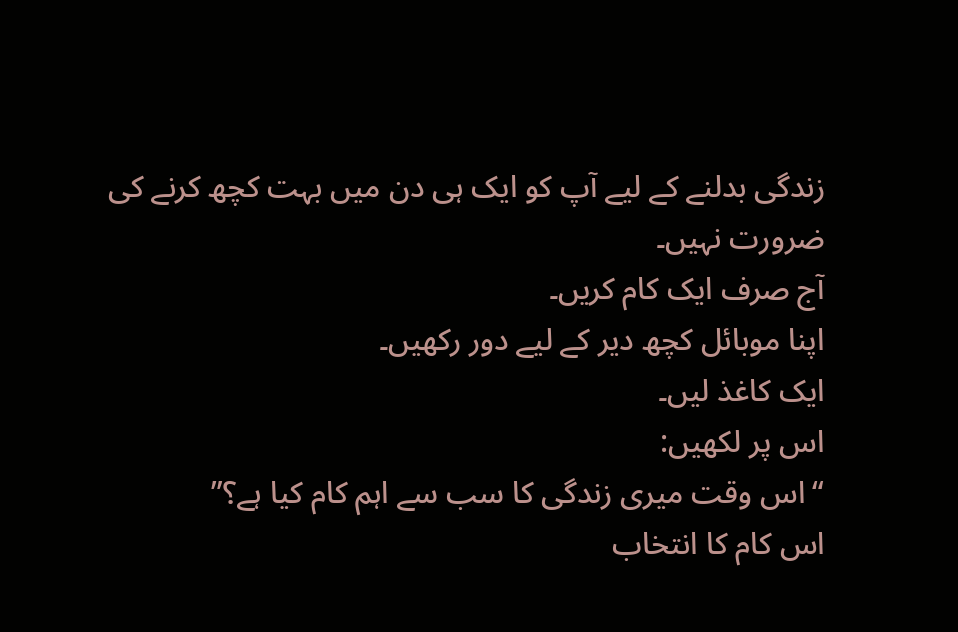زندگی بدلنے کے لیے آپ کو ایک ہی دن میں بہت کچھ کرنے کی ضرورت نہیں۔
آج صرف ایک کام کریں۔
اپنا موبائل کچھ دیر کے لیے دور رکھیں۔
ایک کاغذ لیں۔
اس پر لکھیں:
“اس وقت میری زندگی کا سب سے اہم کام کیا ہے؟”
اس کام کا انتخاب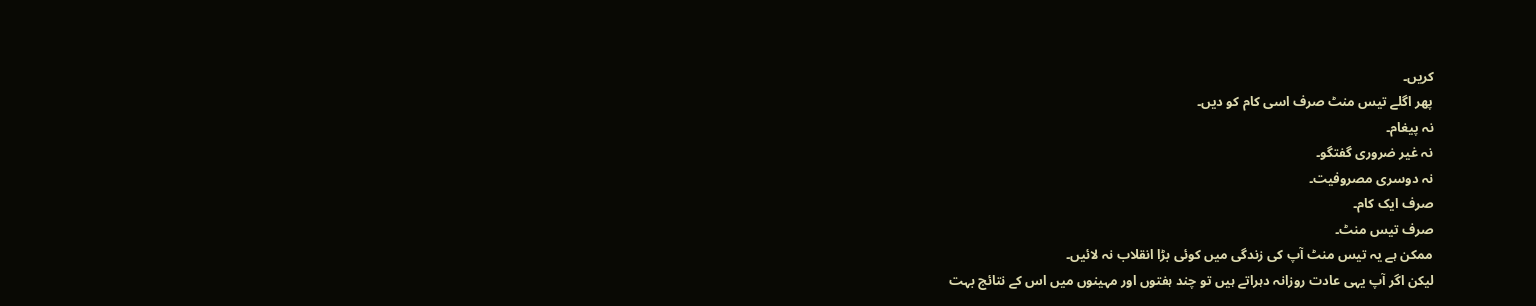کریں۔
پھر اگلے تیس منٹ صرف اسی کام کو دیں۔
نہ پیغام۔
نہ غیر ضروری گفتگو۔
نہ دوسری مصروفیت۔
صرف ایک کام۔
صرف تیس منٹ۔
ممکن ہے یہ تیس منٹ آپ کی زندگی میں کوئی بڑا انقلاب نہ لائیں۔
لیکن اگر آپ یہی عادت روزانہ دہراتے ہیں تو چند ہفتوں اور مہینوں میں اس کے نتائج بہت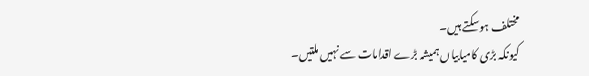مختلف ہوسکتے ہیں۔
کیونکہ بڑی کامیابیاں ہمیشہ بڑے اقدامات سے نہیں ملتیں۔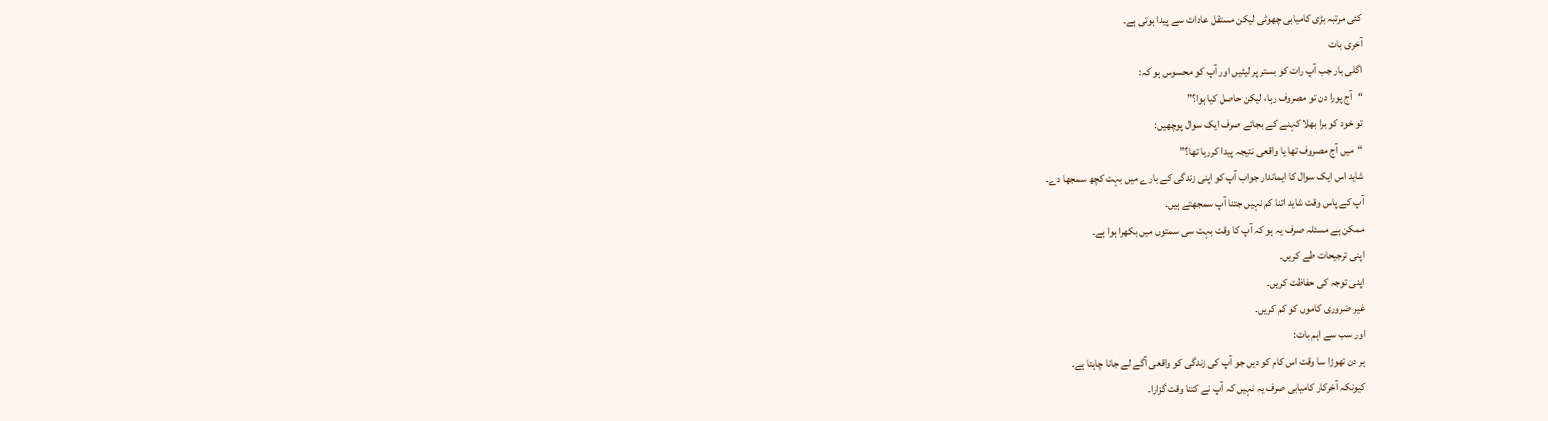کئی مرتبہ بڑی کامیابی چھوٹی لیکن مستقل عادات سے پیدا ہوتی ہے۔
آخری بات
اگلی بار جب آپ رات کو بستر پر لیٹیں اور آپ کو محسوس ہو کہ:
“آج پورا دن تو مصروف رہا، لیکن حاصل کیا ہوا؟”
تو خود کو برا بھلا کہنے کے بجائے صرف ایک سوال پوچھیں:
“میں آج مصروف تھا یا واقعی نتیجہ پیدا کررہا تھا؟”
شاید اس ایک سوال کا ایماندار جواب آپ کو اپنی زندگی کے بارے میں بہت کچھ سمجھا دے۔
آپ کے پاس وقت شاید اتنا کم نہیں جتنا آپ سمجھتے ہیں۔
ممکن ہے مسئلہ صرف یہ ہو کہ آپ کا وقت بہت سی سمتوں میں بکھرا ہوا ہے۔
اپنی ترجیحات طے کریں۔
اپنی توجہ کی حفاظت کریں۔
غیر ضروری کاموں کو کم کریں۔
اور سب سے اہم بات:
ہر دن تھوڑا سا وقت اس کام کو دیں جو آپ کی زندگی کو واقعی آگے لے جانا چاہتا ہے۔
کیونکہ آخرکار کامیابی صرف یہ نہیں کہ آپ نے کتنا وقت گزارا۔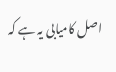اصل کامیابی یہ ہے کہ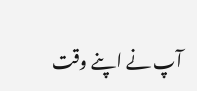آپ نے اپنے وقت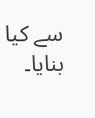سے کیا بنایا۔